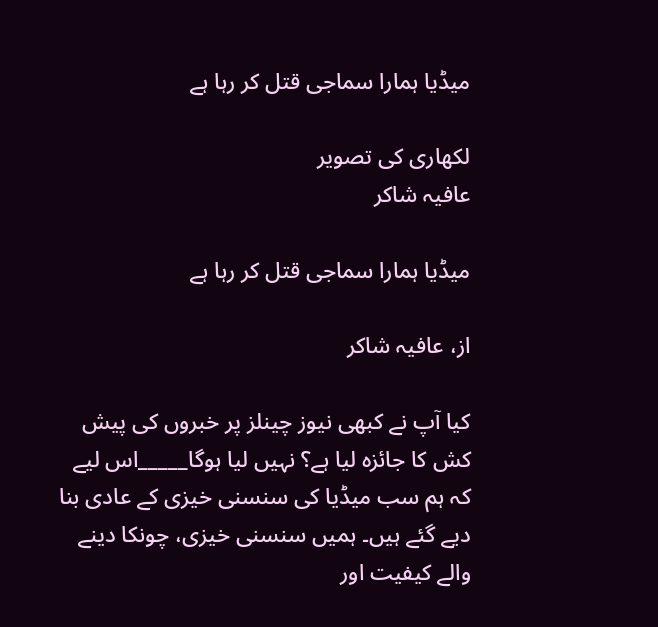میڈیا ہمارا سماجی قتل کر رہا ہے

لکھاری کی تصویر
عافیہ شاکر

میڈیا ہمارا سماجی قتل کر رہا ہے

از، عافیہ شاکر

کیا آپ نے کبھی نیوز چینلز پر خبروں کی پیش کش کا جائزہ لیا ہے؟ نہیں لیا ہوگا_____اس لیے کہ ہم سب میڈیا کی سنسنی خیزی کے عادی بنا دیے گئے ہیں۔ ہمیں سنسنی خیزی، چونکا دینے والے کیفیت اور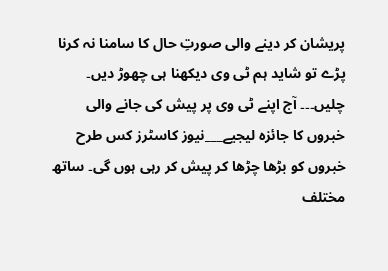پریشان کر دینے والی صورتِ حال کا سامنا نہ کرنا پڑے تو شاید ہم ٹی وی دیکھنا ہی چھوڑ دیں۔ چلیں۔۔۔ آج اپنے ٹی وی پر پیش کی جانے والی خبروں کا جائزہ لیجیے___نیوز کاسٹرز کس طرح خبروں کو بڑھا چڑھا کر پیش کر رہی ہوں گی۔ ساتھ مختلف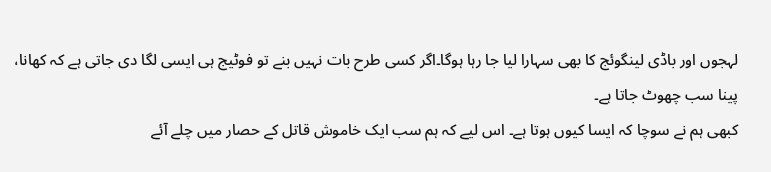لہجوں اور باڈی لینگوئج کا بھی سہارا لیا جا رہا ہوگا۔اگر کسی طرح بات نہیں بنے تو فوٹیج ہی ایسی لگا دی جاتی ہے کہ کھانا، پینا سب چھوٹ جاتا ہے۔
کبھی ہم نے سوچا کہ ایسا کیوں ہوتا ہے۔ اس لیے کہ ہم سب ایک خاموش قاتل کے حصار میں چلے آئے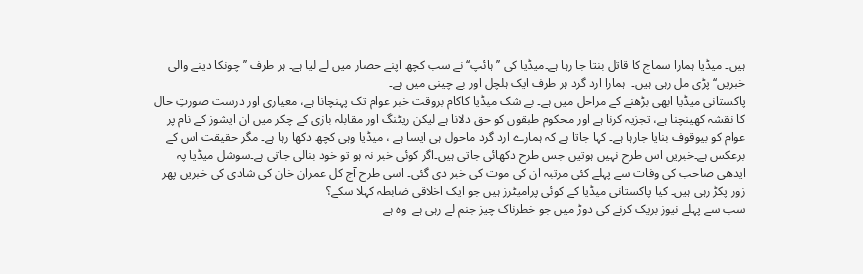ہیں۔ میڈیا ہمارا سماج کا قاتل بنتا جا رہا ہے۔میڈیا کی ’’ہائپ‘‘ نے سب کچھ اپنے حصار میں لے لیا ہے۔ ہر طرف ’’چونکا دینے والی خبریں‘‘ پڑی مل رہی ہیں۔  ہمارا ارد گرد ہر طرف ایک ہلچل اور بے چینی میں ہے۔
پاکستانی میڈیا ابھی بڑھنے کے مراحل میں ہے۔ بے شک میڈیا کاکام بروقت خبر عوام تک پہنچانا ہے، معیاری اور درست صورتِ حال کا نقشہ کھینچنا ہے، تجزیہ کرنا ہے اور محکوم طبقوں کو حق دلانا ہے لیکن ریٹنگ اور مقابلہ بازی کے چکر میں ان ایشوز کے نام پر عوام کو بیوقوف بنایا جارہا ہے۔ کہا جاتا ہے کہ ہمارے ارد گرد ماحول ہی ایسا ہے ، میڈیا وہی کچھ دکھا رہا ہے۔ مگر حقیقت اس کے برعکس ہے۔خبریں اس طرح نہیں ہوتیں جس طرح دکھائی جاتی ہیں۔اگر کوئی خبر نہ ہو تو خود بنالی جاتی ہے۔سوشل میڈیا پہ ایدھی صاحب کی وفات سے پہلے کئی مرتبہ ان کی موت کی خبر دی گئی۔ اسی طرح آج کل عمران خان کی شادی کی خبریں پھر زور پکڑ رہی ہیں۔ کیا پاکستانی میڈیا کے کوئی پرامیٹرز ہیں جو ایک اخلاقی ضابطہ کہلا سکے؟
سب سے پہلے نیوز بریک کرنے کی دوڑ میں جو خطرناک چیز جنم لے رہی ہے  وہ ہے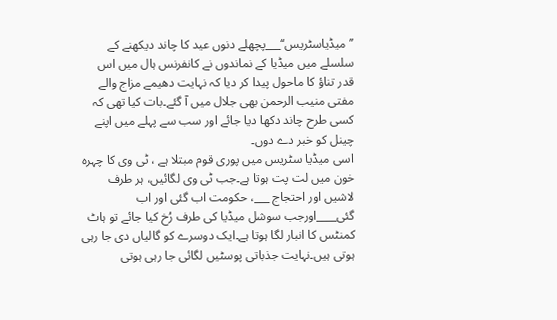’’میڈیاسٹریس‘‘___پچھلے دنوں عید کا چاند دیکھنے کے سلسلے میں میڈیا کے نماندوں نے کانفرنس ہال میں اس قدر تناؤ کا ماحول پیدا کر دیا کہ نہایت دھیمے مزاج والے مفتی منیب الرحمن بھی جلال میں آ گئے۔بات کیا تھی کہ کسی طرح چاند دکھا دیا جائے اور سب سے پہلے میں اپنے چینل کو خبر دے دوں۔
اسی میڈیا سٹریس میں پوری قوم مبتلا ہے ، ٹی وی کا چہرہ خون میں لت پت ہوتا ہے۔جب ٹی وی لگائیں، ہر طرف لاشیں اور احتجاج ___، حکومت اب گئی اور اب گئی____اورجب سوشل میڈیا کی طرف رُخ کیا جائے تو ہاٹ کمنٹس کا انبار لگا ہوتا ہے۔ایک دوسرے کو گالیاں دی جا رہی ہوتی ہیں۔نہایت جذباتی پوسٹیں لگائی جا رہی ہوتی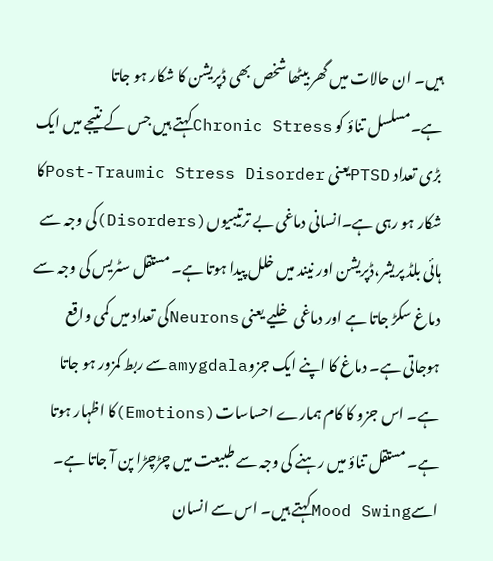ہیں۔ ان حالات میں گھر بیٹھا شخص بھی ڈپریشن کا شکار ہو جاتا ہے۔مسلسل تناؤ کو Chronic Stressکہتے ہیں جس کے نتیجے میں ایک بڑی تعداد PTSDیعنی Post-Traumic Stress Disorderکا شکار ہو رہی ہے۔انسانی دماغی بے ترتیبیوں(Disorders)کی وجہ سے ہائی بلڈ پریشر،ڈپریشن اور نیند میں خلل پیدا ہوتا ہے۔ مستقل سٹریس کی وجہ سے دماغ سکڑ جاتا ہے اور دماغی خلیے یعنی Neuronsکی تعداد میں کمی واقع ہوجاتی ہے۔ دماغ کا اپنے ایک جزوamygdalaسے ربط کمزور ہو جاتا ہے۔ اس جزو کا کام ہمارے احساسات(Emotions)کا اظہار ہوتا ہے۔ مستقل تناؤ میں رہنے کی وجہ سے طبیعت میں چڑچڑا پن آ جاتا ہے۔ اسےMood Swingکہتے ہیں۔ اس سے انسان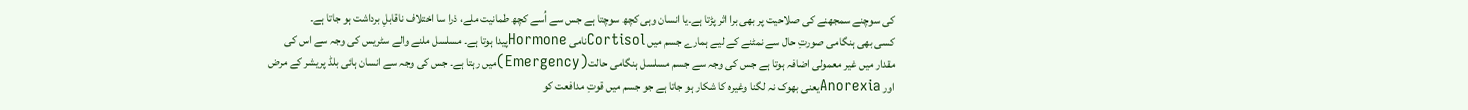کی سوچنے سمجھنے کی صلاحیت پر بھی برا اثر پڑتا ہے۔یا انسان وہی کچھ سوچتا ہے جس سے اُسے کچھ طمانیت ملے، ذرا سا اختلاف ناقابلِ برداشت ہو جاتا ہے۔
کسی بھی ہنگامی صورتِ حال سے نمٹنے کے لیے ہمارے جسم میں Cortisolنامی Hormoneپیدا ہوتا ہے۔ مسلسل ملنے والے سٹریس کی وجہ سے اس کی مقدار میں غیر معمولی اضافہ ہوتا ہے جس کی وجہ سے جسم مسلسل ہنگامی حالت(Emergency)میں رہتا ہے۔ جس کی وجہ سے انسان ہائی بلڈ پریشر کے مرض اور Anorexiaیعنی بھوک نہ لگنا وغیرہ کا شکار ہو جاتا ہے جو جسم میں قوتِ مدافعت کو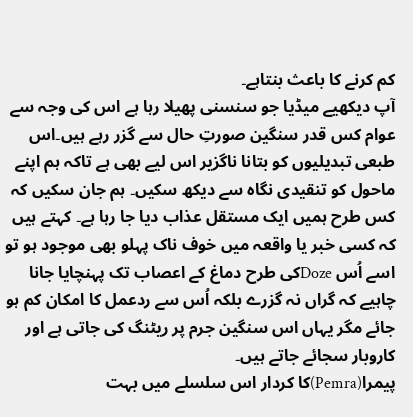کم کرنے کا باعث بنتاہے۔
آپ دیکھیے میڈیا جو سنسنی پھیلا رہا ہے اس کی وجہ سے عوام کس قدر سنگین صورتِ حال سے گزر رہے ہیں۔اس طبعی تبدیلیوں کو بتانا ناگزیر اس لیے بھی ہے تاکہ ہم اپنے ماحول کو تنقیدی نگاہ سے دیکھ سکیں۔ ہم جان سکیں کہ کس طرح ہمیں ایک مستقل عذاب دیا جا رہا ہے۔ کہتے ہیں کہ کسی خبر یا واقعہ میں خوف ناک پہلو بھی موجود ہو تو اسے اُس Dozeکی طرح دماغ کے اعصاب تک پہنچایا جانا چاہیے کہ گراں نہ گزرے بلکہ اُس سے ردعمل کا امکان کم ہو جائے مگر یہاں اس سنگین جرم پر ریٹنگ کی جاتی ہے اور کاروبار سجائے جاتے ہیں۔
پیمرا(Pemra)کا کردار اس سلسلے میں بہت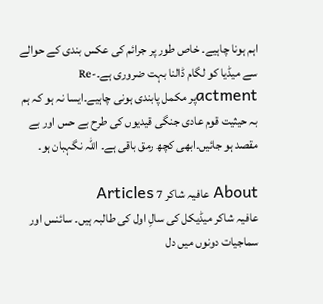اہم ہونا چاہیے۔ خاص طور پر جرائم کی عکس بندی کے حوالے سے میڈیا کو لگام ڈالنا بہت ضروری ہے۔Re-actmentپر مکمل پابندی ہونی چاہیے۔ایسا نہ ہو کہ ہم بہ حیثیت قوم عادی جنگی قیدیوں کی طرح بے حس اور بے مقصد ہو جائیں۔ابھی کچھ رمق باقی ہے۔ اللہ نگہبان ہو۔

About عافیہ شاکر 7 Articles
عافیہ شاکر میڈیکل کی سالِ اول کی طالبہ ہیں۔ سائنس اور سماجیات دونوں میں دل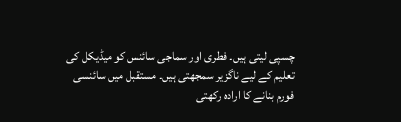چسپی لیتی ہیں۔ فطری اور سماجی سائنس کو میڈیکل کی تعلیم کے لیے ناگزیر سمجھتی ہیں۔ مستقبل میں سائنسی فورم بنانے کا ارادہ رکھتی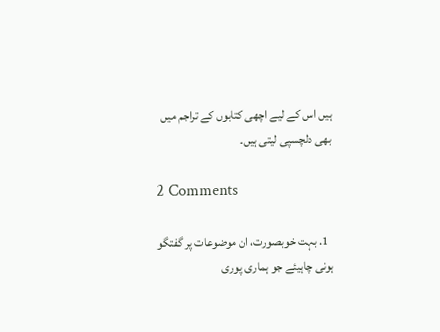ہیں اس کے لیے اچھی کتابوں کے تراجم میں بھی دلچسپی لیتی ہیں۔

2 Comments

  1. بہت خوبصورت، ان موضوعات پر گفتگو ہونی چاہیئے جو ہماری پوری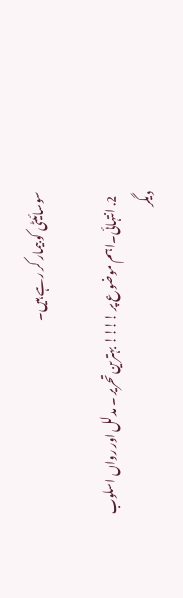سوسائیٹی کو بیمار کر رہے ہیں۔

  2. انتہائی۔اہم موضوع پر !!!! بہترین تحریر ۔ مدلل اور رواں اسلوب دیگر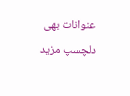عنوانات بھی دلچسپ مزید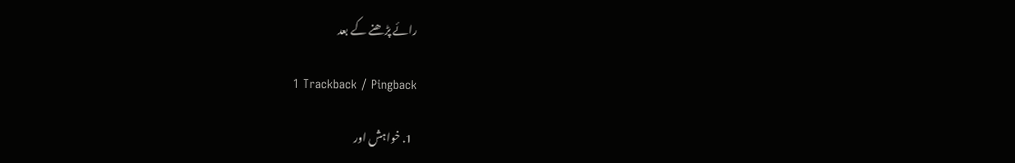رائے پڑھنے کے بعد

1 Trackback / Pingback

  1. خواہش اور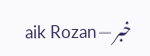خبر — aik Rozan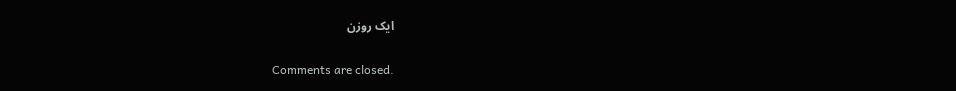ایک روزن

Comments are closed.